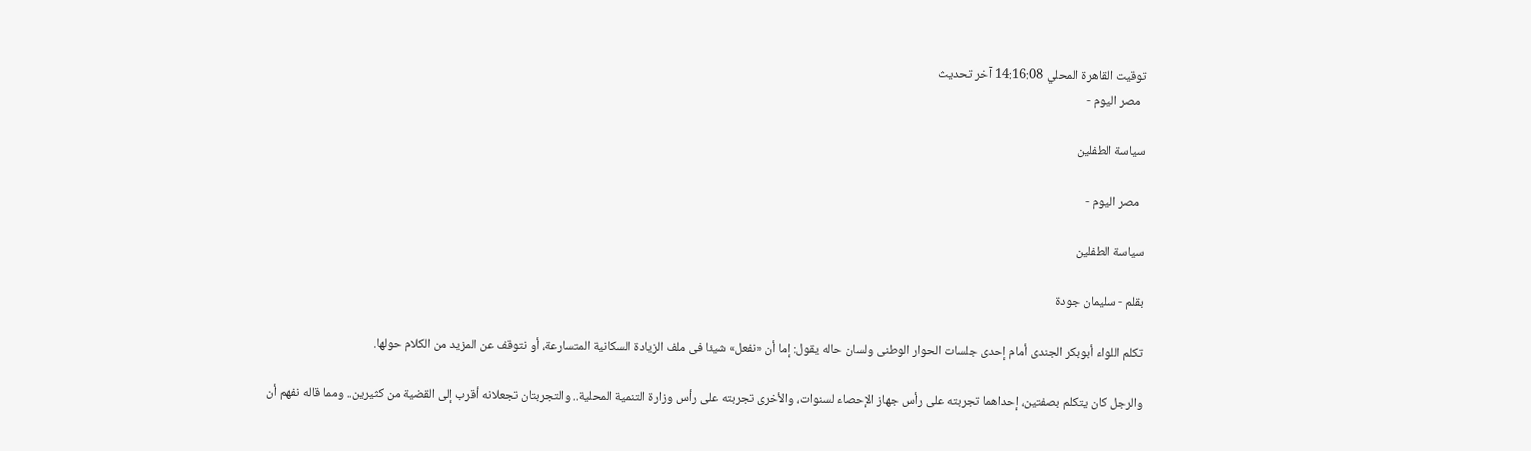توقيت القاهرة المحلي 14:16:08 آخر تحديث
  مصر اليوم -

سياسة الطفلين

  مصر اليوم -

سياسة الطفلين

بقلم - سليمان جودة

تكلم اللواء أبوبكر الجندى أمام إحدى جلسات الحوار الوطنى ولسان حاله يقول: إما أن «نفعل» شيئا فى ملف الزيادة السكانية المتسارعة، أو نتوقف عن المزيد من الكلام حولها.

والرجل كان يتكلم بصفتين، إحداهما تجربته على رأس جهاز الإحصاء لسنوات، والأخرى تجربته على رأس وزارة التنمية المحلية.. والتجربتان تجعلانه أقرب إلى القضية من كثيرين.. ومما قاله نفهم أن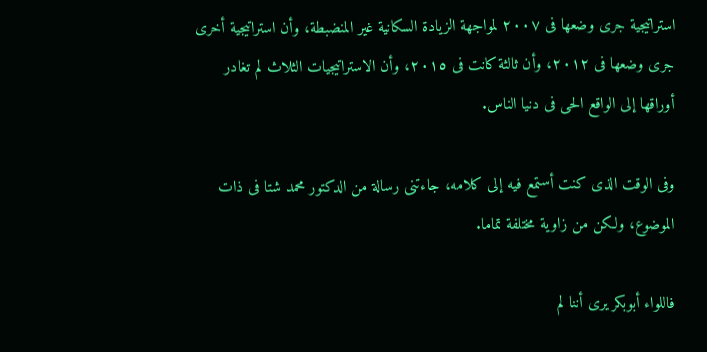استراتيجية جرى وضعها فى ٢٠٠٧ لمواجهة الزيادة السكانية غير المنضبطة، وأن استراتيجية أخرى جرى وضعها فى ٢٠١٢، وأن ثالثة كانت فى ٢٠١٥، وأن الاستراتيجيات الثلاث لم تغادر أوراقها إلى الواقع الحى فى دنيا الناس.

وفى الوقت الذى كنت أستمع فيه إلى كلامه، جاءتنى رسالة من الدكتور محمد شتا فى ذات الموضوع، ولكن من زاوية مختلفة تماما.

فاللواء أبوبكر يرى أننا لم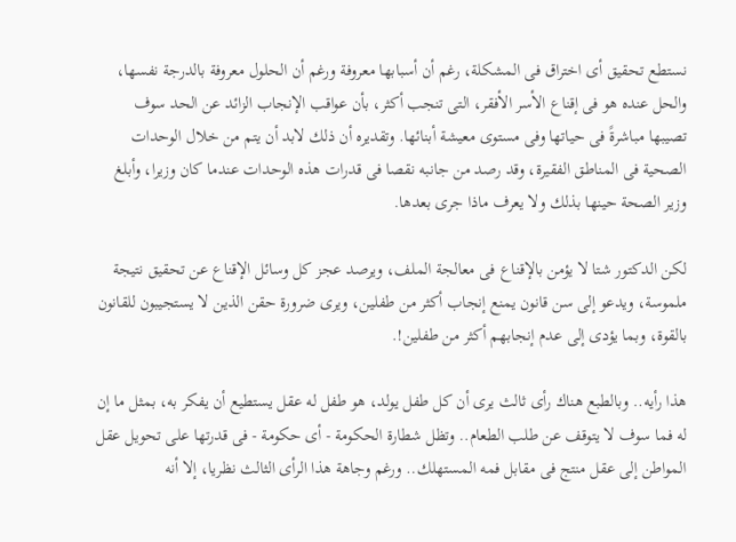نستطع تحقيق أى اختراق فى المشكلة، رغم أن أسبابها معروفة ورغم أن الحلول معروفة بالدرجة نفسها، والحل عنده هو فى إقناع الأسر الأفقر، التى تنجب أكثر، بأن عواقب الإنجاب الزائد عن الحد سوف تصيبها مباشرةً فى حياتها وفى مستوى معيشة أبنائها. وتقديره أن ذلك لابد أن يتم من خلال الوحدات الصحية فى المناطق الفقيرة، وقد رصد من جانبه نقصا فى قدرات هذه الوحدات عندما كان وزيرا، وأبلغ وزير الصحة حينها بذلك ولا يعرف ماذا جرى بعدها.

لكن الدكتور شتا لا يؤمن بالإقناع فى معالجة الملف، ويرصد عجز كل وسائل الإقناع عن تحقيق نتيجة ملموسة، ويدعو إلى سن قانون يمنع إنجاب أكثر من طفلين، ويرى ضرورة حقن الذين لا يستجيبون للقانون بالقوة، وبما يؤدى إلى عدم إنجابهم أكثر من طفلين!.

هذا رأيه.. وبالطبع هناك رأى ثالث يرى أن كل طفل يولد، هو طفل له عقل يستطيع أن يفكر به، بمثل ما إن له فما سوف لا يتوقف عن طلب الطعام.. وتظل شطارة الحكومة - أى حكومة - فى قدرتها على تحويل عقل المواطن إلى عقل منتج فى مقابل فمه المستهلك.. ورغم وجاهة هذا الرأى الثالث نظريا، إلا أنه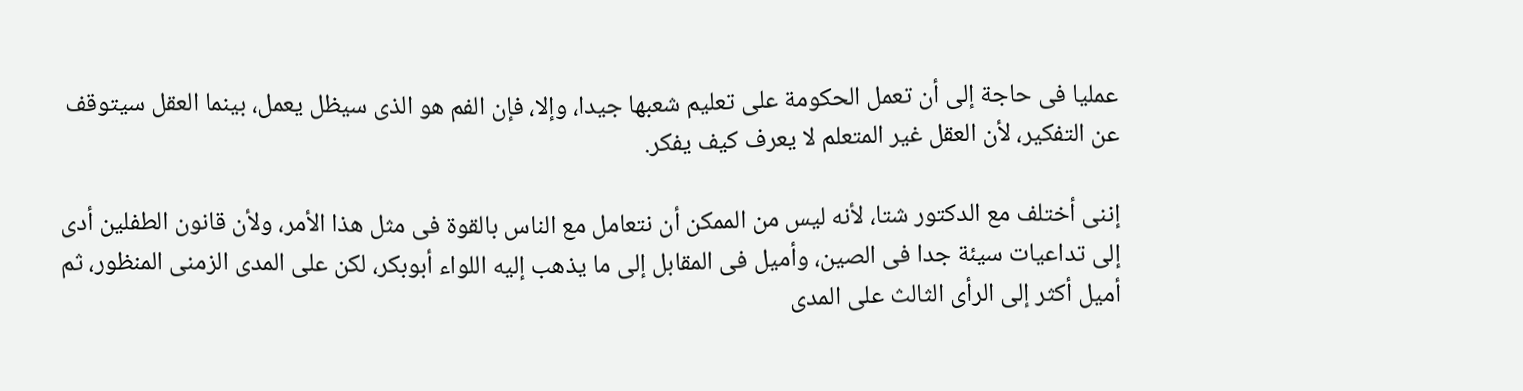عمليا فى حاجة إلى أن تعمل الحكومة على تعليم شعبها جيدا، وإلا، فإن الفم هو الذى سيظل يعمل، بينما العقل سيتوقف عن التفكير، لأن العقل غير المتعلم لا يعرف كيف يفكر.

إننى أختلف مع الدكتور شتا، لأنه ليس من الممكن أن نتعامل مع الناس بالقوة فى مثل هذا الأمر، ولأن قانون الطفلين أدى إلى تداعيات سيئة جدا فى الصين، وأميل فى المقابل إلى ما يذهب إليه اللواء أبوبكر، لكن على المدى الزمنى المنظور، ثم أميل أكثر إلى الرأى الثالث على المدى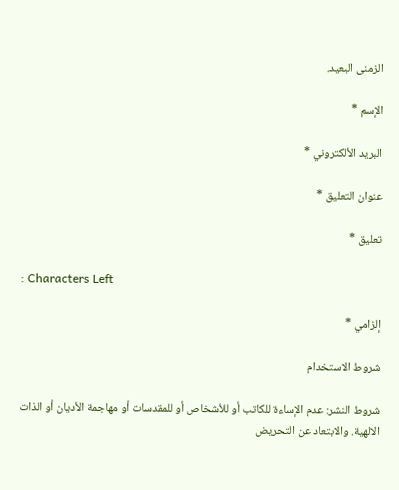الزمنى البعيد.

الإسم *

البريد الألكتروني *

عنوان التعليق *

تعليق *

: Characters Left

إلزامي *

شروط الاستخدام

شروط النشر: عدم الإساءة للكاتب أو للأشخاص أو للمقدسات أو مهاجمة الأديان أو الذات الالهية. والابتعاد عن التحريض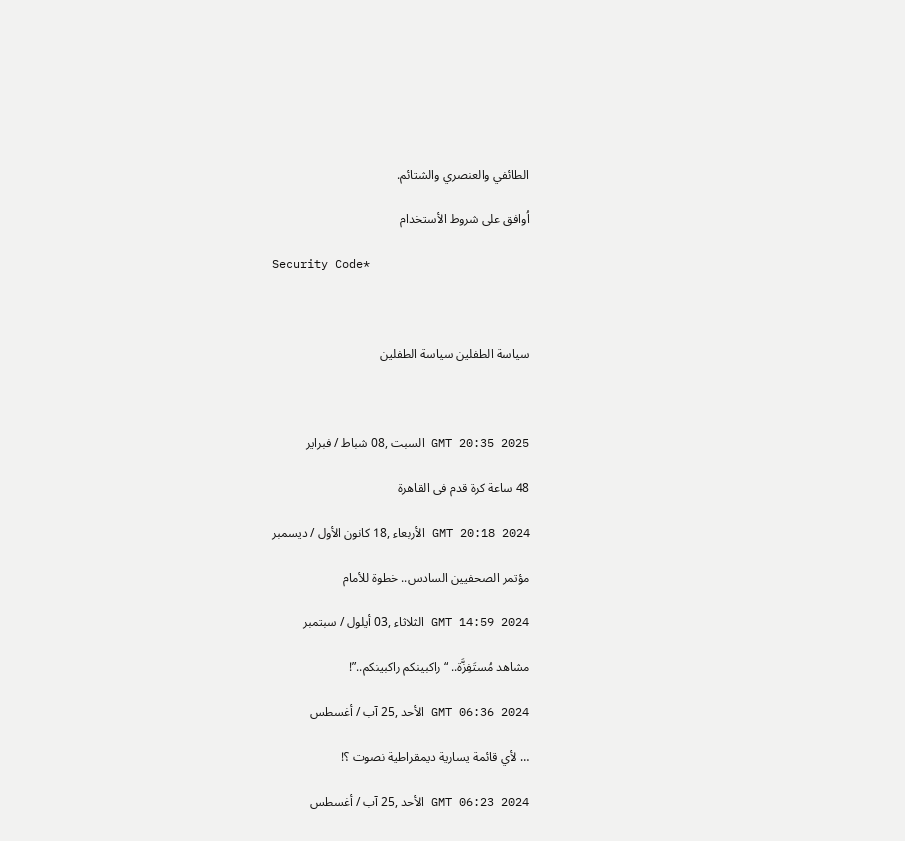الطائفي والعنصري والشتائم.

اُوافق على شروط الأستخدام

Security Code*



سياسة الطفلين سياسة الطفلين



GMT 20:35 2025 السبت ,08 شباط / فبراير

48 ساعة كرة قدم فى القاهرة

GMT 20:18 2024 الأربعاء ,18 كانون الأول / ديسمبر

مؤتمر الصحفيين السادس.. خطوة للأمام

GMT 14:59 2024 الثلاثاء ,03 أيلول / سبتمبر

مشاهد مُستَفِزَّة.. “راكبينكم راكبينكم..”!

GMT 06:36 2024 الأحد ,25 آب / أغسطس

… لأي قائمة يسارية ديمقراطية نصوت ؟!

GMT 06:23 2024 الأحد ,25 آب / أغسطس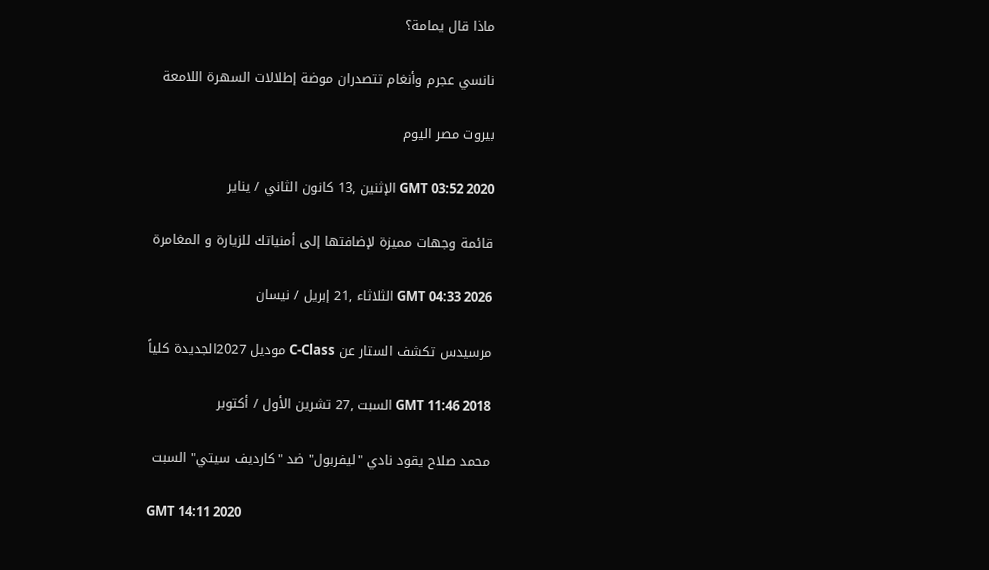ماذا قال يمامة؟

نانسي عجرم وأنغام تتصدران موضة إطلالات السهرة اللامعة

بيروت مصر اليوم

GMT 03:52 2020 الإثنين ,13 كانون الثاني / يناير

قائمة وجهات مميزة لإضافتها إلى أمنياتك للزيارة و المغامرة

GMT 04:33 2026 الثلاثاء ,21 إبريل / نيسان

مرسيدس تكشف الستار عن C-Class موديل 2027الجديدة كلياً

GMT 11:46 2018 السبت ,27 تشرين الأول / أكتوبر

محمد صلاح يقود نادي "ليفربول" ضد "كارديف سيتي" السبت

GMT 14:11 2020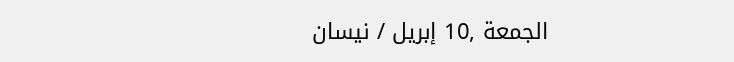الجمعة ,10 إبريل / نيسان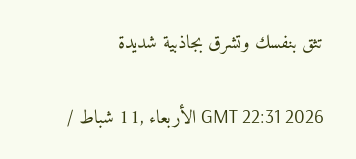تثق بنفسك وتشرق بجاذبية شديدة

GMT 22:31 2026 الأربعاء ,11 شباط /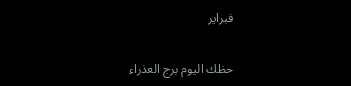فبراير

حظك اليوم برج العذراء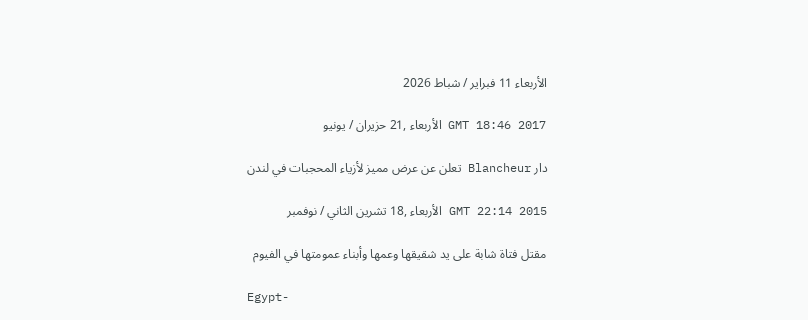الأربعاء 11 فبراير / شباط 2026

GMT 18:46 2017 الأربعاء ,21 حزيران / يونيو

دار Blancheur تعلن عن عرض مميز لأزياء المحجبات في لندن

GMT 22:14 2015 الأربعاء ,18 تشرين الثاني / نوفمبر

مقتل فتاة شابة على يد شقيقها وعمها وأبناء عمومتها في الفيوم

Egypt-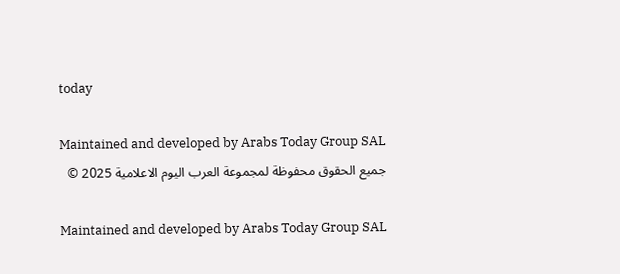today

Maintained and developed by Arabs Today Group SAL
جميع الحقوق محفوظة لمجموعة العرب اليوم الاعلامية 2025 ©

Maintained and developed by Arabs Today Group SAL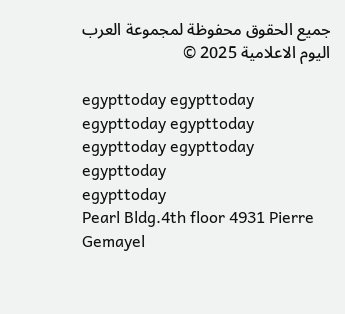جميع الحقوق محفوظة لمجموعة العرب اليوم الاعلامية 2025 ©

egypttoday egypttoday egypttoday egypttoday
egypttoday egypttoday egypttoday
egypttoday
Pearl Bldg.4th floor 4931 Pierre Gemayel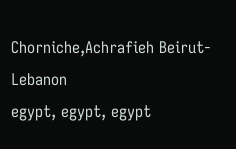Chorniche,Achrafieh Beirut- Lebanon
egypt, egypt, egypt